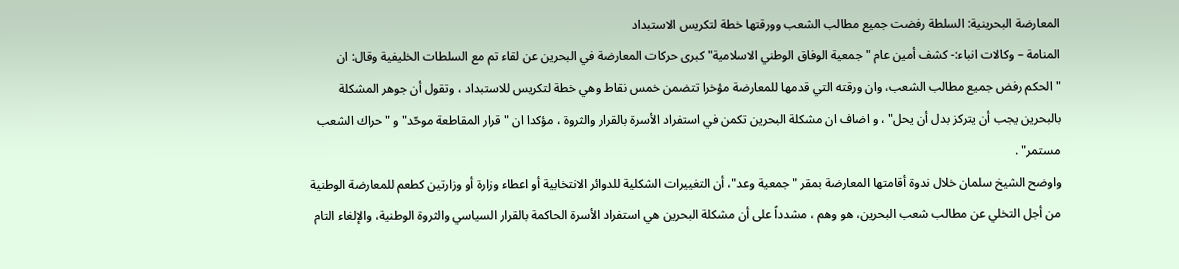المعارضة البحرينية: السلطة رفضت جميع مطالب الشعب وورقتها خطة لتكريس الاستبداد
المنامة – وكالات انباء:- كشف أمين عام "جمعية الوفاق الوطني الاسلامية" كبرى حركات المعارضة في البحرين عن لقاء تم مع السلطات الخليفية وقال: ان "الحكم رفض جميع مطالب الشعب، وان ورقته التي قدمها للمعارضة مؤخرا تتضمن خمس نقاط وهي خطة لتكريس للاستبداد ، وتقول أن جوهر المشكلة بالبحرين يجب أن يتركز بدل أن يحل" ، و اضاف ان مشكلة البحرين تكمن في استفراد الأسرة بالقرار والثروة ، مؤكدا ان "قرار المقاطعة موحّد" و "حراك الشعب مستمر" .
واوضح الشيخ سلمان خلال ندوة أقامتها المعارضة بمقر "جمعية وعد"، أن التغييرات الشكلية للدوائر الانتخابية أو اعطاء وزارة أو وزارتين كطعم للمعارضة الوطنية من أجل التخلي عن مطالب شعب البحرين، هو وهم ، مشدداً على أن مشكلة البحرين هي استفراد الأسرة الحاكمة بالقرار السياسي والثروة الوطنية، والإلغاء التام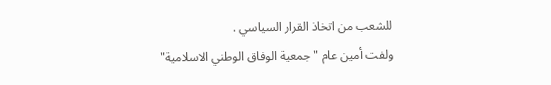للشعب من اتخاذ القرار السياسي .
ولفت أمين عام "جمعية الوفاق الوطني الاسلامية"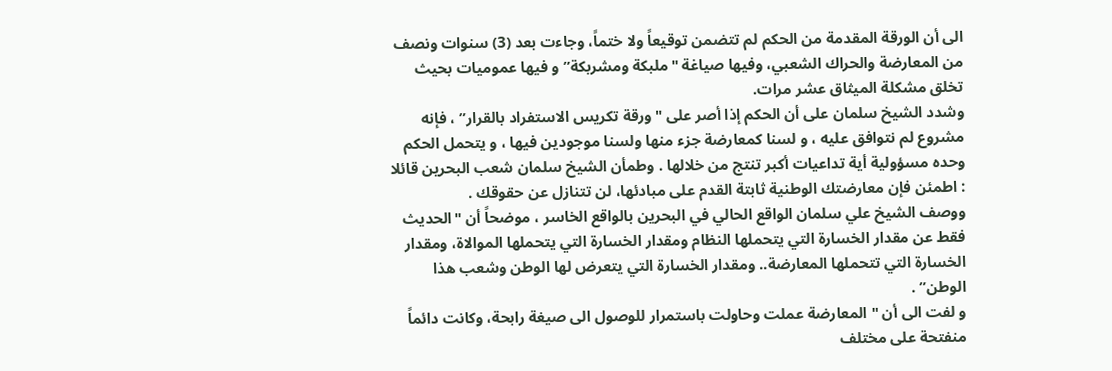الى أن الورقة المقدمة من الحكم لم تتضمن توقيعاً ولا ختماً، وجاءت بعد (3) سنوات ونصف من المعارضة والحراك الشعبي، وفيها صياغة "ملبكة ومشربكة” و فيها عموميات بحيث تخلق مشكلة الميثاق عشر مرات.
وشدد الشيخ سلمان على أن الحكم إذا أصر على "ورقة تكريس الاستفراد بالقرار” ، فإنه مشروع لم نتوافق عليه ، و لسنا كمعارضة جزء منها ولسنا موجودين فيها ، و يتحمل الحكم وحده مسؤولية أية تداعيات أكبر تنتج من خلالها . وطمأن الشيخ سلمان شعب البحرين قائلا : اطمئن فإن معارضتك الوطنية ثابتة القدم على مبادئها، لن تتنازل عن حقوقك .
ووصف الشيخ علي سلمان الواقع الحالي في البحرين بالواقع الخاسر ، موضحاً أن "الحديث فقط عن مقدار الخسارة التي يتحملها النظام ومقدار الخسارة التي يتحملها الموالاة، ومقدار الخسارة التي تتحملها المعارضة.. ومقدار الخسارة التي يتعرض لها الوطن وشعب هذا الوطن” .
و لفت الى أن "المعارضة عملت وحاولت باستمرار للوصول الى صيغة رابحة، وكانت دائماً منفتحة على مختلف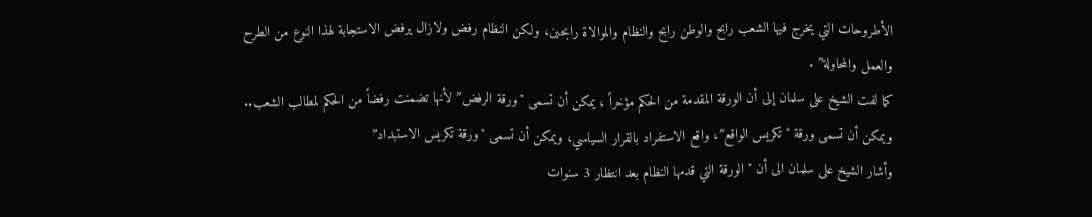الأطروحات التي يخرج فيها الشعب رابح والوطن رابح والنظام والموالاة رابحين، ولكن النظام رفض ولازال يرفض الاستجابة لهذا النوع من الطرح والعمل والمحاولة” .
كما لفت الشيخ على سلمان إلى أن الورقة المقدمة من الحكم مؤخراً ، يمكن أن تسمى "ورقة الرفض” لأنها تضمنت رفضاً من الحكم لمطالب الشعب.. ويمكن أن تسمى ورقة "تكريس الواقع”، واقع الاستفراد بالقرار السياسي، ويمكن أن تسمى "ورقة تكريس الاستبداد”
وأشار الشيخ على سلمان الى أن "الورقة التي قدمها النظام بعد انتظار 3 سنوات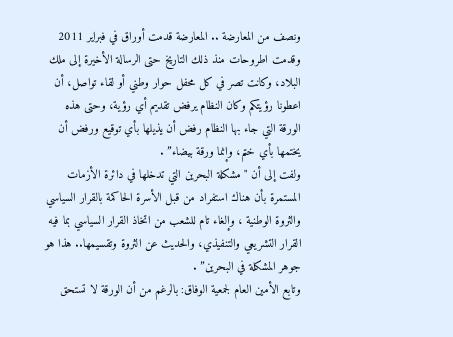ونصف من المعارضة .. المعارضة قدمت أوراق في فبراير 2011 وقدمت اطروحات منذ ذلك التاريخ حتى الرسالة الأخيرة إلى ملك البلاد، وكانت تصر في كل محفل حوار وطني أو لقاء تواصل، أن اعطونا رؤيتكم وكان النظام يرفض تقديم أي رؤية، وحتى هذه الورقة التي جاء بها النظام رفض أن يذيلها بأي توقيع ورفض أن يختمها بأي ختم، وإنما ورقة بيضاء” .
ولفت إلى أن "مشكلة البحرين التي تدخلها في دائرة الأزمات المستمرة بأن هناك استفراد من قبل الأسرة الحاكمة بالقرار السياسي والثروة الوطنية ، وإلغاء تام للشعب من اتخاذ القرار السياسي بما فيه القرار التشريعي والتنفيذي، والحديث عن الثروة وتقسيمها.. هذا هو جوهر المشكلة في البحرين” .
وتابع الأمين العام لجمعية الوفاق: بالرغم من أن الورقة لا تستحق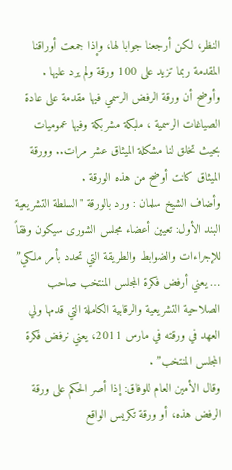النظر، لكن أرجعنا جوابا لها، وإذا جمعت أوراقنا المقدمة ربما تزيد على 100 ورقة ولم يرد عليها .
وأوضح أن ورقة الرفض الرسمي فيها مقدمة على عادة الصياغات الرسمية ، ملبكة مشربكة وفيها عموميات بحيث تخلق لنا مشكلة الميثاق عشر مرات.. وورقة الميثاق كانت أوضح من هذه الورقة .
وأضاف الشيخ سلمان : ورد بالورقة "السلطة التشريعية البند الأول: تعيين أعضاء مجلس الشورى سيكون وفقاً للإجراءات والضوابط والطريقة التي تحدد بأمر ملكي” … يعني أرفض فكرة المجلس المنتخب صاحب الصلاحية التشريعية والرقابية الكاملة التي قدمها ولي العهد في ورقته في مارس 2011، يعني نرفض فكرة المجلس المنتخب” .
وقال الأمين العام للوفاق: إذا أصر الحكم على ورقة الرفض هذه، أو ورقة تكريس الواقع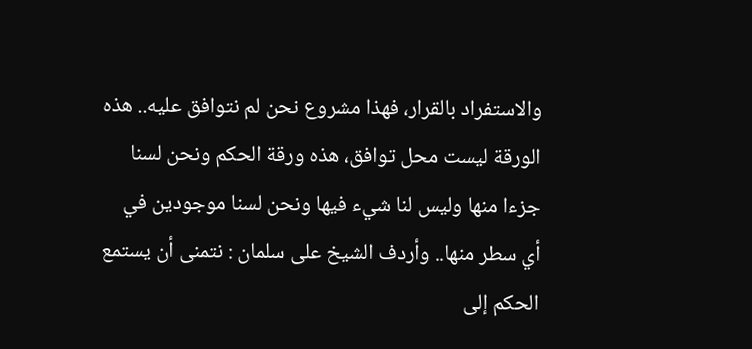والاستفراد بالقرار، فهذا مشروع نحن لم نتوافق عليه.. هذه الورقة ليست محل توافق، هذه ورقة الحكم ونحن لسنا جزءا منها وليس لنا شيء فيها ونحن لسنا موجودين في أي سطر منها.. وأردف الشيخ على سلمان : نتمنى أن يستمع الحكم إلى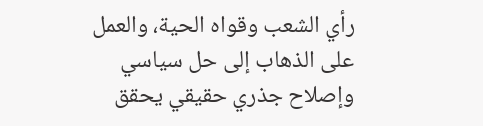رأي الشعب وقواه الحية، والعمل على الذهاب إلى حل سياسي وإصلاح جذري حقيقي يحقق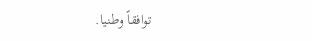توافقاً وطنيا.